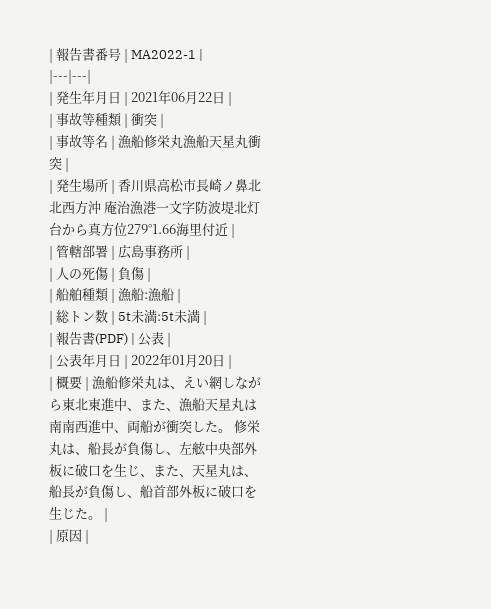| 報告書番号 | MA2022-1 |
|---|---|
| 発生年月日 | 2021年06月22日 |
| 事故等種類 | 衝突 |
| 事故等名 | 漁船修栄丸漁船天星丸衝突 |
| 発生場所 | 香川県高松市長崎ノ鼻北北西方沖 庵治漁港一文字防波堤北灯台から真方位279°1.66海里付近 |
| 管轄部署 | 広島事務所 |
| 人の死傷 | 負傷 |
| 船舶種類 | 漁船:漁船 |
| 総トン数 | 5t未満:5t未満 |
| 報告書(PDF) | 公表 |
| 公表年月日 | 2022年01月20日 |
| 概要 | 漁船修栄丸は、えい網しながら東北東進中、また、漁船天星丸は南南西進中、両船が衝突した。 修栄丸は、船長が負傷し、左舷中央部外板に破口を生じ、また、天星丸は、船長が負傷し、船首部外板に破口を生じた。 |
| 原因 |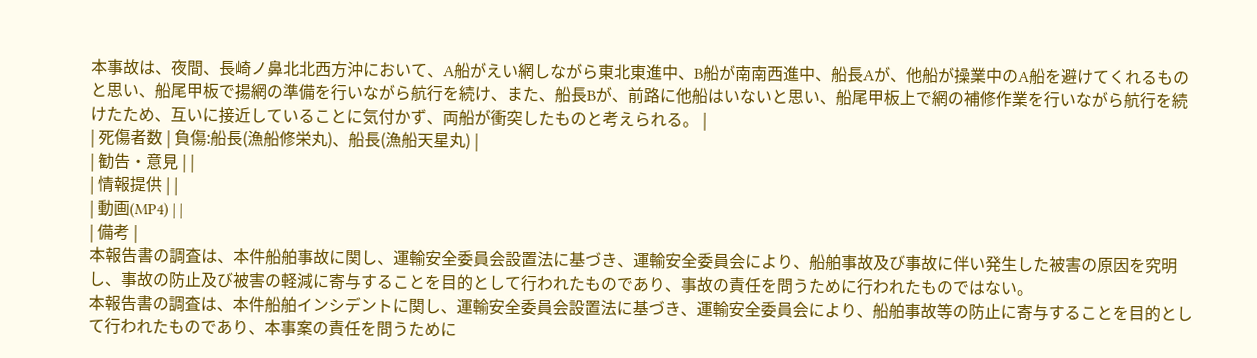本事故は、夜間、長崎ノ鼻北北西方沖において、A船がえい網しながら東北東進中、B船が南南西進中、船長Aが、他船が操業中のA船を避けてくれるものと思い、船尾甲板で揚網の準備を行いながら航行を続け、また、船長Bが、前路に他船はいないと思い、船尾甲板上で網の補修作業を行いながら航行を続けたため、互いに接近していることに気付かず、両船が衝突したものと考えられる。 |
| 死傷者数 | 負傷:船長(漁船修栄丸)、船長(漁船天星丸) |
| 勧告・意見 | |
| 情報提供 | |
| 動画(MP4) | |
| 備考 |
本報告書の調査は、本件船舶事故に関し、運輸安全委員会設置法に基づき、運輸安全委員会により、船舶事故及び事故に伴い発生した被害の原因を究明し、事故の防止及び被害の軽減に寄与することを目的として行われたものであり、事故の責任を問うために行われたものではない。
本報告書の調査は、本件船舶インシデントに関し、運輸安全委員会設置法に基づき、運輸安全委員会により、船舶事故等の防止に寄与することを目的として行われたものであり、本事案の責任を問うために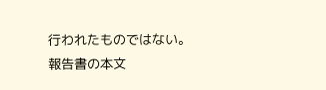行われたものではない。
報告書の本文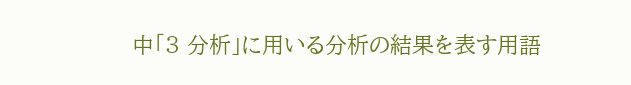中「3 分析」に用いる分析の結果を表す用語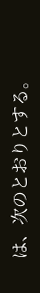は、次のとおりとする。